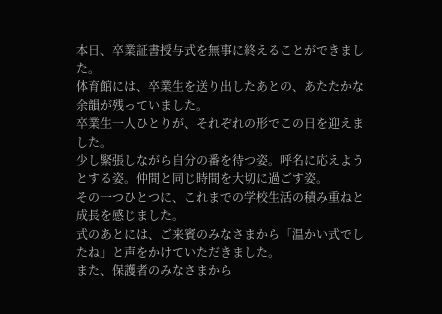本日、卒業証書授与式を無事に終えることができました。
体育館には、卒業生を送り出したあとの、あたたかな余韻が残っていました。
卒業生一人ひとりが、それぞれの形でこの日を迎えました。
少し緊張しながら自分の番を待つ姿。呼名に応えようとする姿。仲間と同じ時間を大切に過ごす姿。
その一つひとつに、これまでの学校生活の積み重ねと成長を感じました。
式のあとには、ご来賓のみなさまから「温かい式でしたね」と声をかけていただきました。
また、保護者のみなさまから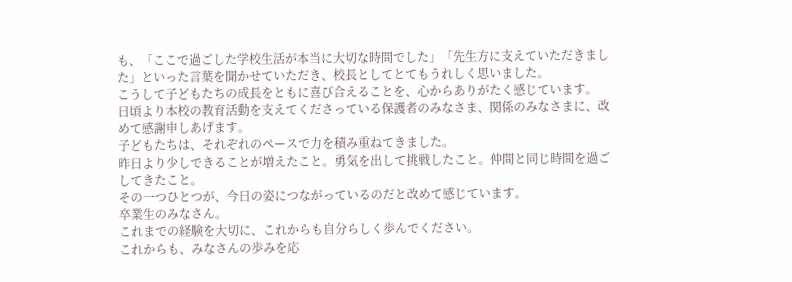も、「ここで過ごした学校生活が本当に大切な時間でした」「先生方に支えていただきました」といった言葉を聞かせていただき、校長としてとてもうれしく思いました。
こうして子どもたちの成長をともに喜び合えることを、心からありがたく感じています。
日頃より本校の教育活動を支えてくださっている保護者のみなさま、関係のみなさまに、改めて感謝申しあげます。
子どもたちは、それぞれのペースで力を積み重ねてきました。
昨日より少しできることが増えたこと。勇気を出して挑戦したこと。仲間と同じ時間を過ごしてきたこと。
その一つひとつが、今日の姿につながっているのだと改めて感じています。
卒業生のみなさん。
これまでの経験を大切に、これからも自分らしく歩んでください。
これからも、みなさんの歩みを応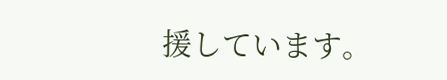援しています。